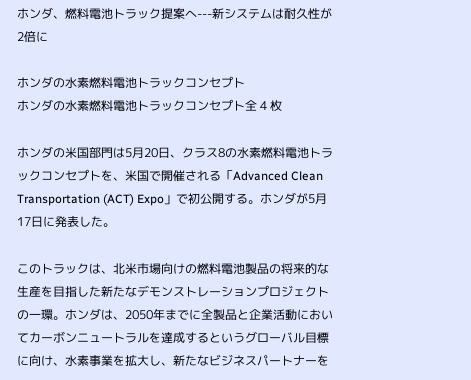ホンダ、燃料電池トラック提案へ---新システムは耐久性が2倍に

ホンダの水素燃料電池トラックコンセプト
ホンダの水素燃料電池トラックコンセプト全 4 枚

ホンダの米国部門は5月20日、クラス8の水素燃料電池トラックコンセプトを、米国で開催される「Advanced Clean Transportation (ACT) Expo」で初公開する。ホンダが5月17日に発表した。

このトラックは、北米市場向けの燃料電池製品の将来的な生産を目指した新たなデモンストレーションプロジェクトの一環。ホンダは、2050年までに全製品と企業活動においてカーボンニュートラルを達成するというグローバル目標に向け、水素事業を拡大し、新たなビジネスパートナーを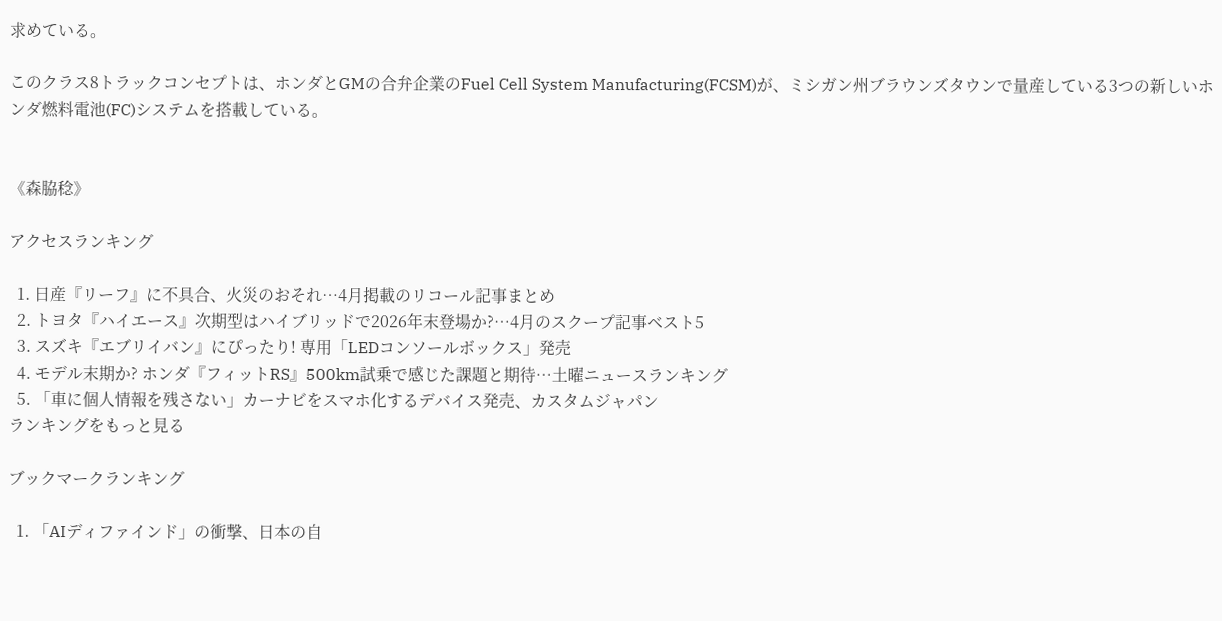求めている。

このクラス8トラックコンセプトは、ホンダとGMの合弁企業のFuel Cell System Manufacturing(FCSM)が、ミシガン州ブラウンズタウンで量産している3つの新しいホンダ燃料電池(FC)システムを搭載している。


《森脇稔》

アクセスランキング

  1. 日産『リーフ』に不具合、火災のおそれ…4月掲載のリコール記事まとめ
  2. トヨタ『ハイエース』次期型はハイブリッドで2026年末登場か?…4月のスクープ記事ベスト5
  3. スズキ『エブリイバン』にぴったり! 専用「LEDコンソールボックス」発売
  4. モデル末期か? ホンダ『フィットRS』500km試乗で感じた課題と期待…土曜ニュースランキング
  5. 「車に個人情報を残さない」カーナビをスマホ化するデバイス発売、カスタムジャパン
ランキングをもっと見る

ブックマークランキング

  1. 「AIディファインド」の衝撃、日本の自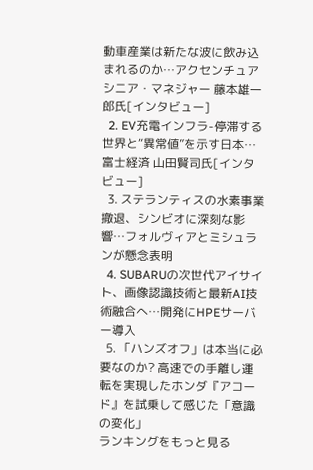動車産業は新たな波に飲み込まれるのか…アクセンチュア シニア・マネジャー 藤本雄一郎氏[インタビュー]
  2. EV充電インフラ-停滞する世界と“異常値”を示す日本…富士経済 山田賢司氏[インタビュー]
  3. ステランティスの水素事業撤退、シンビオに深刻な影響…フォルヴィアとミシュランが懸念表明
  4. SUBARUの次世代アイサイト、画像認識技術と最新AI技術融合へ…開発にHPEサーバー導入
  5. 「ハンズオフ」は本当に必要なのか? 高速での手離し運転を実現したホンダ『アコード』を試乗して感じた「意識の変化」
ランキングをもっと見る